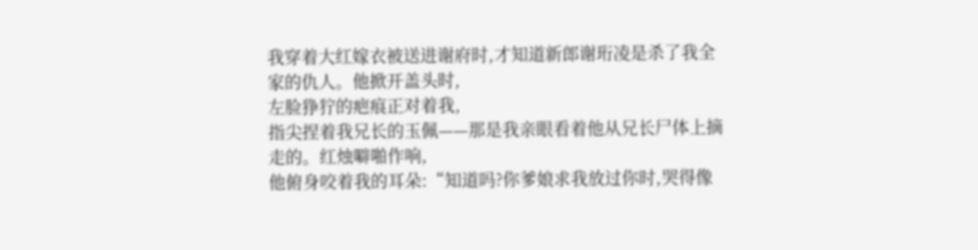我穿着大红嫁衣被送进谢府时,才知道新郎谢珩凌是杀了我全家的仇人。他掀开盖头时,
左脸狰狞的疤痕正对着我,
指尖捏着我兄长的玉佩——那是我亲眼看着他从兄长尸体上摘走的。红烛噼啪作响,
他俯身咬着我的耳朵:“知道吗?你爹娘求我放过你时,哭得像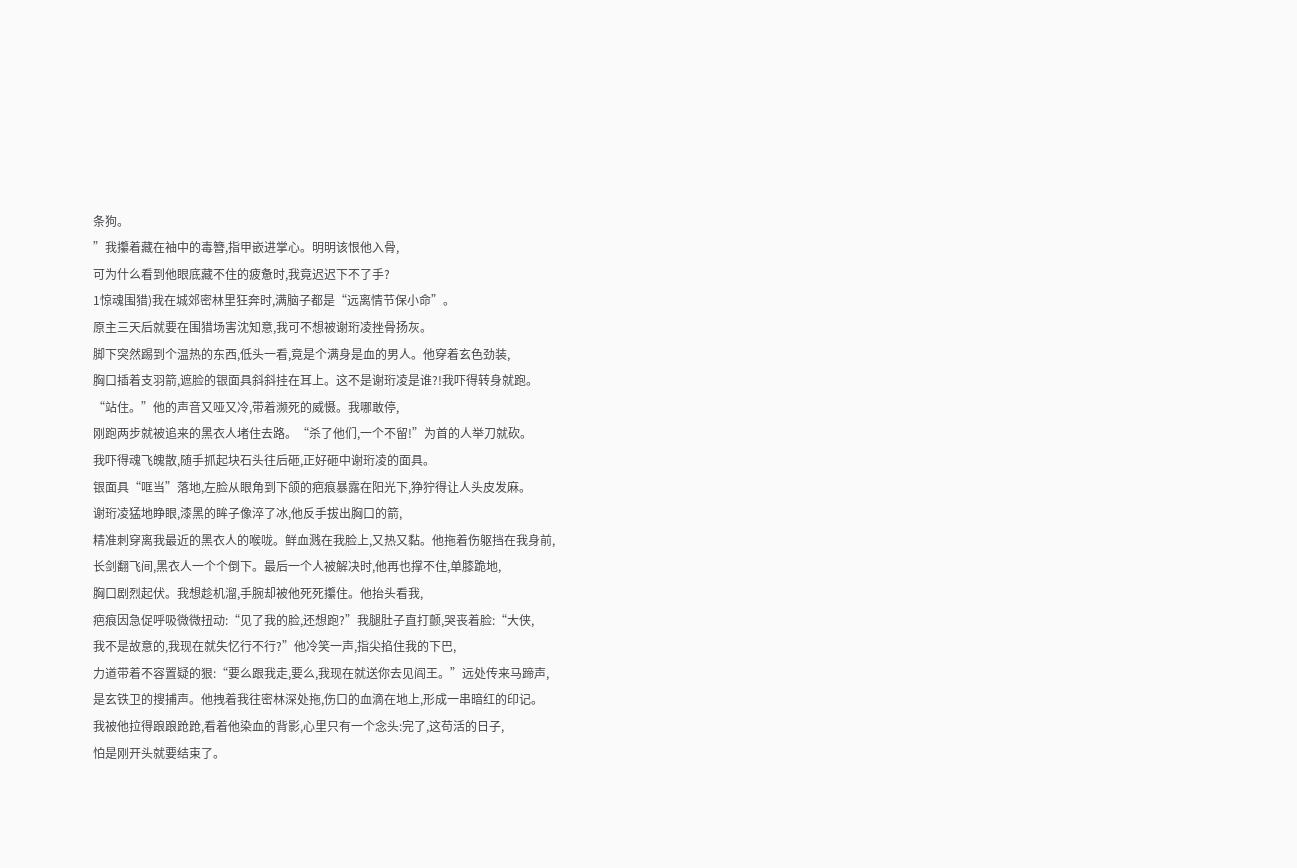条狗。
”我攥着藏在袖中的毒簪,指甲嵌进掌心。明明该恨他入骨,
可为什么看到他眼底藏不住的疲惫时,我竟迟迟下不了手?
1惊魂围猎)我在城郊密林里狂奔时,满脑子都是“远离情节保小命”。
原主三天后就要在围猎场害沈知意,我可不想被谢珩凌挫骨扬灰。
脚下突然踢到个温热的东西,低头一看,竟是个满身是血的男人。他穿着玄色劲装,
胸口插着支羽箭,遮脸的银面具斜斜挂在耳上。这不是谢珩凌是谁?!我吓得转身就跑。
“站住。”他的声音又哑又冷,带着濒死的威慑。我哪敢停,
刚跑两步就被追来的黑衣人堵住去路。“杀了他们,一个不留!”为首的人举刀就砍。
我吓得魂飞魄散,随手抓起块石头往后砸,正好砸中谢珩凌的面具。
银面具“哐当”落地,左脸从眼角到下颌的疤痕暴露在阳光下,狰狞得让人头皮发麻。
谢珩凌猛地睁眼,漆黑的眸子像淬了冰,他反手拔出胸口的箭,
精准刺穿离我最近的黑衣人的喉咙。鲜血溅在我脸上,又热又黏。他拖着伤躯挡在我身前,
长剑翻飞间,黑衣人一个个倒下。最后一个人被解决时,他再也撑不住,单膝跪地,
胸口剧烈起伏。我想趁机溜,手腕却被他死死攥住。他抬头看我,
疤痕因急促呼吸微微扭动:“见了我的脸,还想跑?”我腿肚子直打颤,哭丧着脸:“大侠,
我不是故意的,我现在就失忆行不行?”他冷笑一声,指尖掐住我的下巴,
力道带着不容置疑的狠:“要么跟我走,要么,我现在就送你去见阎王。”远处传来马蹄声,
是玄铁卫的搜捕声。他拽着我往密林深处拖,伤口的血滴在地上,形成一串暗红的印记。
我被他拉得踉踉跄跄,看着他染血的背影,心里只有一个念头:完了,这苟活的日子,
怕是刚开头就要结束了。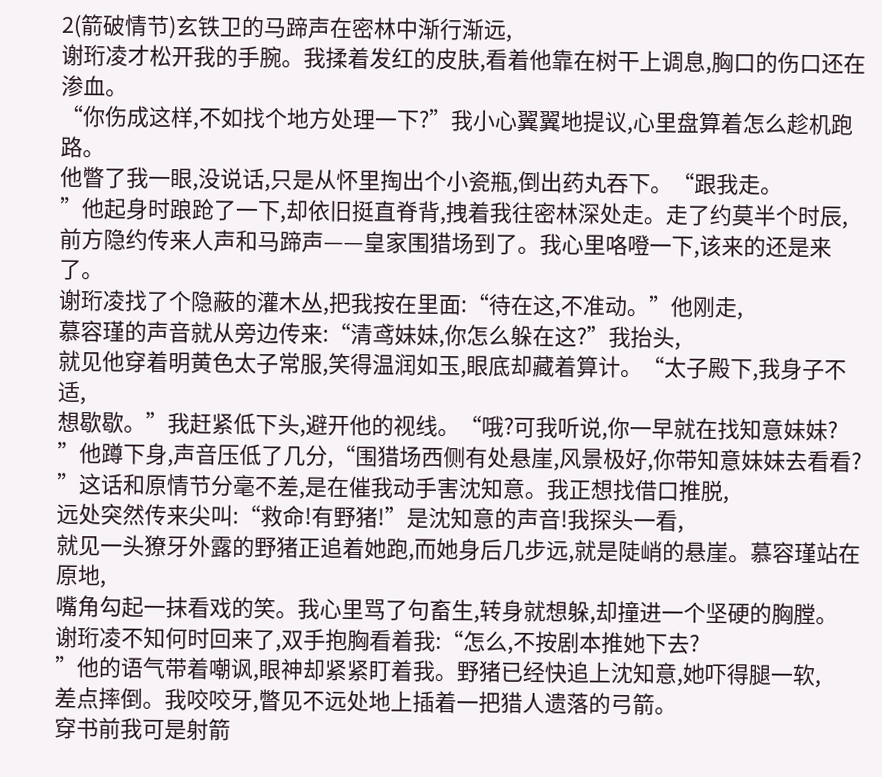2(箭破情节)玄铁卫的马蹄声在密林中渐行渐远,
谢珩凌才松开我的手腕。我揉着发红的皮肤,看着他靠在树干上调息,胸口的伤口还在渗血。
“你伤成这样,不如找个地方处理一下?”我小心翼翼地提议,心里盘算着怎么趁机跑路。
他瞥了我一眼,没说话,只是从怀里掏出个小瓷瓶,倒出药丸吞下。“跟我走。
”他起身时踉跄了一下,却依旧挺直脊背,拽着我往密林深处走。走了约莫半个时辰,
前方隐约传来人声和马蹄声——皇家围猎场到了。我心里咯噔一下,该来的还是来了。
谢珩凌找了个隐蔽的灌木丛,把我按在里面:“待在这,不准动。”他刚走,
慕容瑾的声音就从旁边传来:“清鸢妹妹,你怎么躲在这?”我抬头,
就见他穿着明黄色太子常服,笑得温润如玉,眼底却藏着算计。“太子殿下,我身子不适,
想歇歇。”我赶紧低下头,避开他的视线。“哦?可我听说,你一早就在找知意妹妹?
”他蹲下身,声音压低了几分,“围猎场西侧有处悬崖,风景极好,你带知意妹妹去看看?
”这话和原情节分毫不差,是在催我动手害沈知意。我正想找借口推脱,
远处突然传来尖叫:“救命!有野猪!”是沈知意的声音!我探头一看,
就见一头獠牙外露的野猪正追着她跑,而她身后几步远,就是陡峭的悬崖。慕容瑾站在原地,
嘴角勾起一抹看戏的笑。我心里骂了句畜生,转身就想躲,却撞进一个坚硬的胸膛。
谢珩凌不知何时回来了,双手抱胸看着我:“怎么,不按剧本推她下去?
”他的语气带着嘲讽,眼神却紧紧盯着我。野猪已经快追上沈知意,她吓得腿一软,
差点摔倒。我咬咬牙,瞥见不远处地上插着一把猎人遗落的弓箭。
穿书前我可是射箭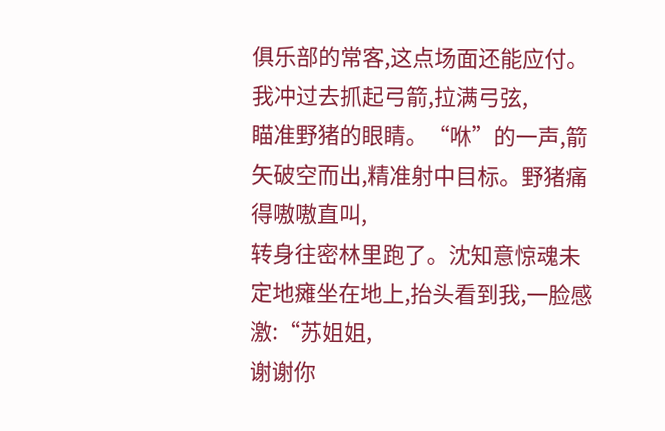俱乐部的常客,这点场面还能应付。我冲过去抓起弓箭,拉满弓弦,
瞄准野猪的眼睛。“咻”的一声,箭矢破空而出,精准射中目标。野猪痛得嗷嗷直叫,
转身往密林里跑了。沈知意惊魂未定地瘫坐在地上,抬头看到我,一脸感激:“苏姐姐,
谢谢你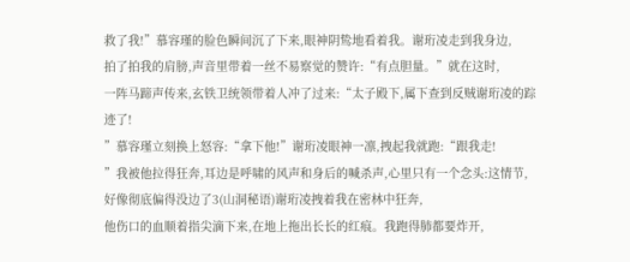救了我!”慕容瑾的脸色瞬间沉了下来,眼神阴鸷地看着我。谢珩凌走到我身边,
拍了拍我的肩膀,声音里带着一丝不易察觉的赞许:“有点胆量。”就在这时,
一阵马蹄声传来,玄铁卫统领带着人冲了过来:“太子殿下,属下查到反贼谢珩凌的踪迹了!
”慕容瑾立刻换上怒容:“拿下他!”谢珩凌眼神一凛,拽起我就跑:“跟我走!
”我被他拉得狂奔,耳边是呼啸的风声和身后的喊杀声,心里只有一个念头:这情节,
好像彻底偏得没边了3(山洞秘语)谢珩凌拽着我在密林中狂奔,
他伤口的血顺着指尖滴下来,在地上拖出长长的红痕。我跑得肺都要炸开,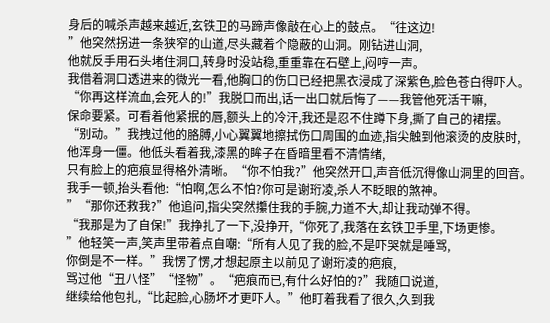身后的喊杀声越来越近,玄铁卫的马蹄声像敲在心上的鼓点。“往这边!
”他突然拐进一条狭窄的山道,尽头藏着个隐蔽的山洞。刚钻进山洞,
他就反手用石头堵住洞口,转身时没站稳,重重靠在石壁上,闷哼一声。
我借着洞口透进来的微光一看,他胸口的伤口已经把黑衣浸成了深紫色,脸色苍白得吓人。
“你再这样流血,会死人的!”我脱口而出,话一出口就后悔了——我管他死活干嘛,
保命要紧。可看着他紧抿的唇,额头上的冷汗,我还是忍不住蹲下身,撕了自己的裙摆。
“别动。”我拽过他的胳膊,小心翼翼地擦拭伤口周围的血迹,指尖触到他滚烫的皮肤时,
他浑身一僵。他低头看着我,漆黑的眸子在昏暗里看不清情绪,
只有脸上的疤痕显得格外清晰。“你不怕我?”他突然开口,声音低沉得像山洞里的回音。
我手一顿,抬头看他:“怕啊,怎么不怕?你可是谢珩凌,杀人不眨眼的煞神。
”“那你还救我?”他追问,指尖突然攥住我的手腕,力道不大,却让我动弹不得。
“我那是为了自保!”我挣扎了一下,没挣开,“你死了,我落在玄铁卫手里,下场更惨。
”他轻笑一声,笑声里带着点自嘲:“所有人见了我的脸,不是吓哭就是唾骂,
你倒是不一样。”我愣了愣,才想起原主以前见了谢珩凌的疤痕,
骂过他“丑八怪”“怪物”。“疤痕而已,有什么好怕的?”我随口说道,
继续给他包扎,“比起脸,心肠坏才更吓人。”他盯着我看了很久,久到我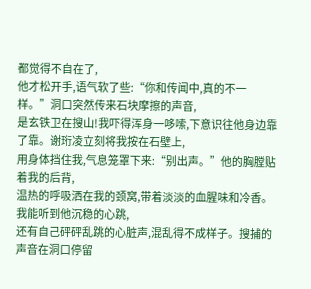都觉得不自在了,
他才松开手,语气软了些:“你和传闻中,真的不一样。”洞口突然传来石块摩擦的声音,
是玄铁卫在搜山!我吓得浑身一哆嗦,下意识往他身边靠了靠。谢珩凌立刻将我按在石壁上,
用身体挡住我,气息笼罩下来:“别出声。”他的胸膛贴着我的后背,
温热的呼吸洒在我的颈窝,带着淡淡的血腥味和冷香。我能听到他沉稳的心跳,
还有自己砰砰乱跳的心脏声,混乱得不成样子。搜捕的声音在洞口停留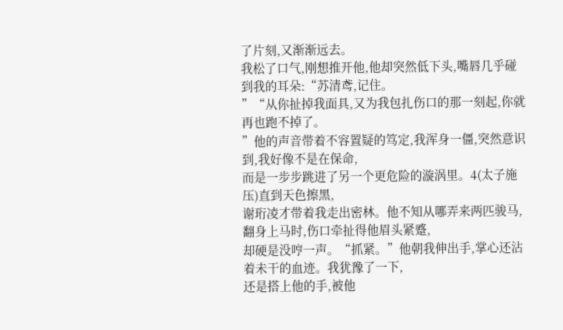了片刻,又渐渐远去。
我松了口气,刚想推开他,他却突然低下头,嘴唇几乎碰到我的耳朵:“苏清鸢,记住。
”“从你扯掉我面具,又为我包扎伤口的那一刻起,你就再也跑不掉了。
”他的声音带着不容置疑的笃定,我浑身一僵,突然意识到,我好像不是在保命,
而是一步步跳进了另一个更危险的漩涡里。4(太子施压)直到天色擦黑,
谢珩凌才带着我走出密林。他不知从哪弄来两匹骏马,翻身上马时,伤口牵扯得他眉头紧蹙,
却硬是没哼一声。“抓紧。”他朝我伸出手,掌心还沾着未干的血迹。我犹豫了一下,
还是搭上他的手,被他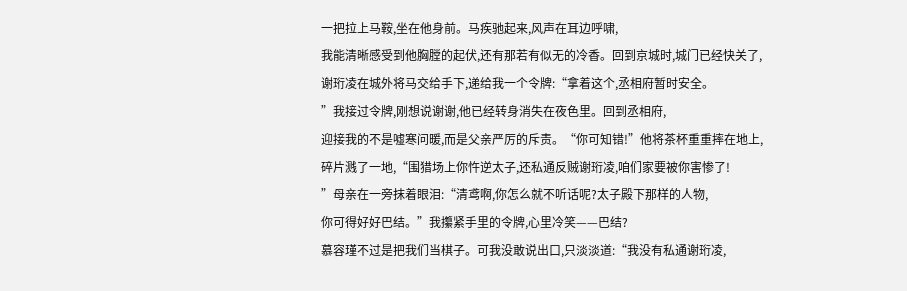一把拉上马鞍,坐在他身前。马疾驰起来,风声在耳边呼啸,
我能清晰感受到他胸膛的起伏,还有那若有似无的冷香。回到京城时,城门已经快关了,
谢珩凌在城外将马交给手下,递给我一个令牌:“拿着这个,丞相府暂时安全。
”我接过令牌,刚想说谢谢,他已经转身消失在夜色里。回到丞相府,
迎接我的不是嘘寒问暖,而是父亲严厉的斥责。“你可知错!”他将茶杯重重摔在地上,
碎片溅了一地,“围猎场上你忤逆太子,还私通反贼谢珩凌,咱们家要被你害惨了!
”母亲在一旁抹着眼泪:“清鸢啊,你怎么就不听话呢?太子殿下那样的人物,
你可得好好巴结。”我攥紧手里的令牌,心里冷笑——巴结?
慕容瑾不过是把我们当棋子。可我没敢说出口,只淡淡道:“我没有私通谢珩凌,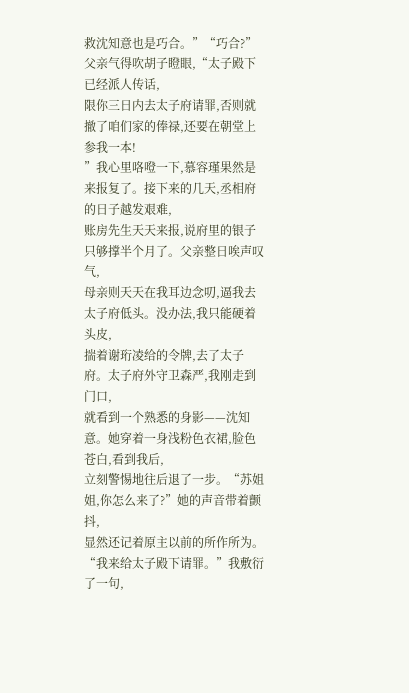救沈知意也是巧合。”“巧合?”父亲气得吹胡子瞪眼,“太子殿下已经派人传话,
限你三日内去太子府请罪,否则就撤了咱们家的俸禄,还要在朝堂上参我一本!
”我心里咯噔一下,慕容瑾果然是来报复了。接下来的几天,丞相府的日子越发艰难,
账房先生天天来报,说府里的银子只够撑半个月了。父亲整日唉声叹气,
母亲则天天在我耳边念叨,逼我去太子府低头。没办法,我只能硬着头皮,
揣着谢珩凌给的令牌,去了太子府。太子府外守卫森严,我刚走到门口,
就看到一个熟悉的身影——沈知意。她穿着一身浅粉色衣裙,脸色苍白,看到我后,
立刻警惕地往后退了一步。“苏姐姐,你怎么来了?”她的声音带着颤抖,
显然还记着原主以前的所作所为。“我来给太子殿下请罪。”我敷衍了一句,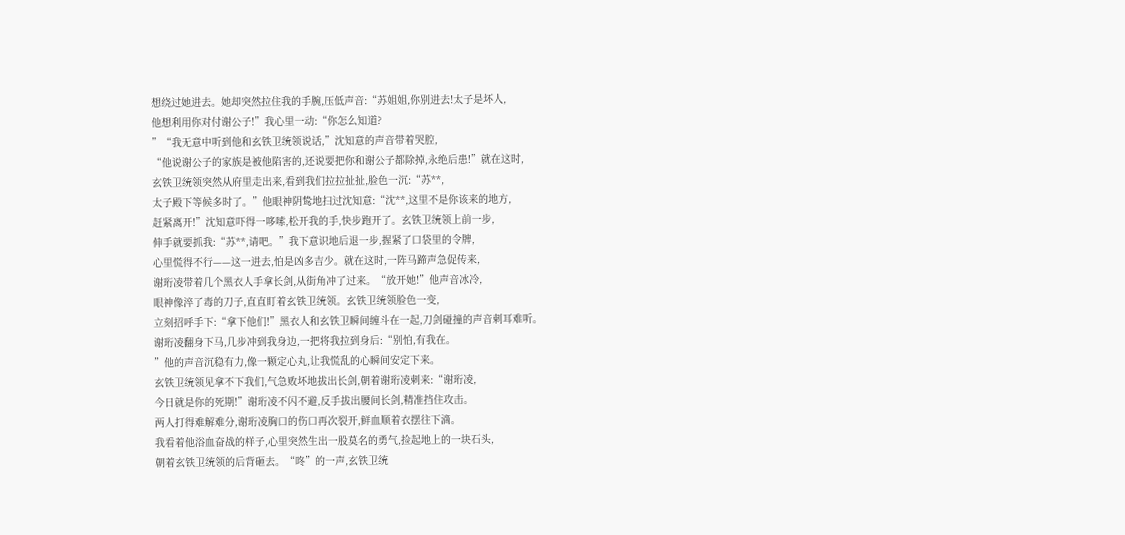想绕过她进去。她却突然拉住我的手腕,压低声音:“苏姐姐,你别进去!太子是坏人,
他想利用你对付谢公子!”我心里一动:“你怎么知道?
”“我无意中听到他和玄铁卫统领说话,”沈知意的声音带着哭腔,
“他说谢公子的家族是被他陷害的,还说要把你和谢公子都除掉,永绝后患!”就在这时,
玄铁卫统领突然从府里走出来,看到我们拉拉扯扯,脸色一沉:“苏**,
太子殿下等候多时了。”他眼神阴鸷地扫过沈知意:“沈**,这里不是你该来的地方,
赶紧离开!”沈知意吓得一哆嗦,松开我的手,快步跑开了。玄铁卫统领上前一步,
伸手就要抓我:“苏**,请吧。”我下意识地后退一步,握紧了口袋里的令牌,
心里慌得不行——这一进去,怕是凶多吉少。就在这时,一阵马蹄声急促传来,
谢珩凌带着几个黑衣人手拿长剑,从街角冲了过来。“放开她!”他声音冰冷,
眼神像淬了毒的刀子,直直盯着玄铁卫统领。玄铁卫统领脸色一变,
立刻招呼手下:“拿下他们!”黑衣人和玄铁卫瞬间缠斗在一起,刀剑碰撞的声音刺耳难听。
谢珩凌翻身下马,几步冲到我身边,一把将我拉到身后:“别怕,有我在。
”他的声音沉稳有力,像一颗定心丸,让我慌乱的心瞬间安定下来。
玄铁卫统领见拿不下我们,气急败坏地拔出长剑,朝着谢珩凌刺来:“谢珩凌,
今日就是你的死期!”谢珩凌不闪不避,反手拔出腰间长剑,精准挡住攻击。
两人打得难解难分,谢珩凌胸口的伤口再次裂开,鲜血顺着衣摆往下滴。
我看着他浴血奋战的样子,心里突然生出一股莫名的勇气,捡起地上的一块石头,
朝着玄铁卫统领的后背砸去。“咚”的一声,玄铁卫统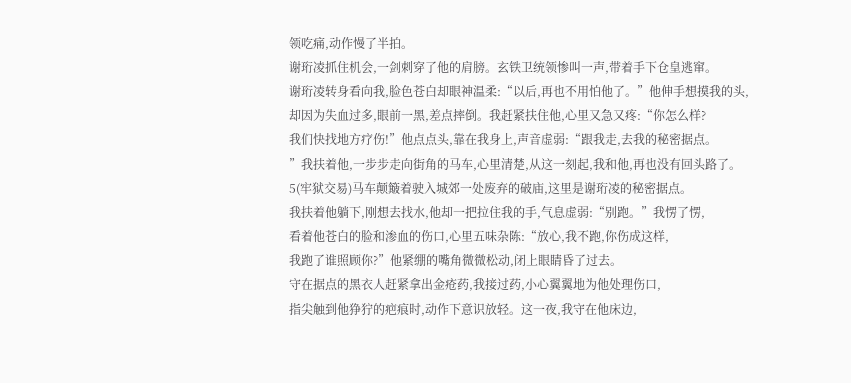领吃痛,动作慢了半拍。
谢珩凌抓住机会,一剑刺穿了他的肩膀。玄铁卫统领惨叫一声,带着手下仓皇逃窜。
谢珩凌转身看向我,脸色苍白却眼神温柔:“以后,再也不用怕他了。”他伸手想摸我的头,
却因为失血过多,眼前一黑,差点摔倒。我赶紧扶住他,心里又急又疼:“你怎么样?
我们快找地方疗伤!”他点点头,靠在我身上,声音虚弱:“跟我走,去我的秘密据点。
”我扶着他,一步步走向街角的马车,心里清楚,从这一刻起,我和他,再也没有回头路了。
5(牢狱交易)马车颠簸着驶入城郊一处废弃的破庙,这里是谢珩凌的秘密据点。
我扶着他躺下,刚想去找水,他却一把拉住我的手,气息虚弱:“别跑。”我愣了愣,
看着他苍白的脸和渗血的伤口,心里五味杂陈:“放心,我不跑,你伤成这样,
我跑了谁照顾你?”他紧绷的嘴角微微松动,闭上眼睛昏了过去。
守在据点的黑衣人赶紧拿出金疮药,我接过药,小心翼翼地为他处理伤口,
指尖触到他狰狞的疤痕时,动作下意识放轻。这一夜,我守在他床边,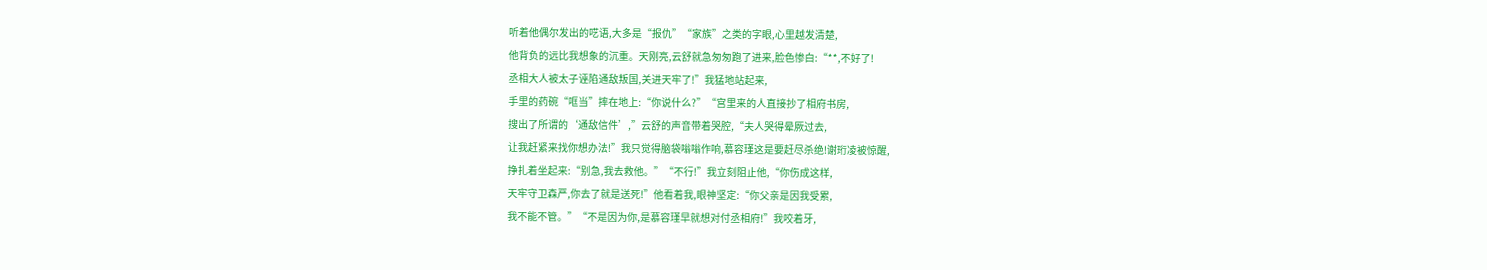听着他偶尔发出的呓语,大多是“报仇”“家族”之类的字眼,心里越发清楚,
他背负的远比我想象的沉重。天刚亮,云舒就急匆匆跑了进来,脸色惨白:“**,不好了!
丞相大人被太子诬陷通敌叛国,关进天牢了!”我猛地站起来,
手里的药碗“哐当”摔在地上:“你说什么?”“宫里来的人直接抄了相府书房,
搜出了所谓的‘通敌信件’,”云舒的声音带着哭腔,“夫人哭得晕厥过去,
让我赶紧来找你想办法!”我只觉得脑袋嗡嗡作响,慕容瑾这是要赶尽杀绝!谢珩凌被惊醒,
挣扎着坐起来:“别急,我去救他。”“不行!”我立刻阻止他,“你伤成这样,
天牢守卫森严,你去了就是送死!”他看着我,眼神坚定:“你父亲是因我受累,
我不能不管。”“不是因为你,是慕容瑾早就想对付丞相府!”我咬着牙,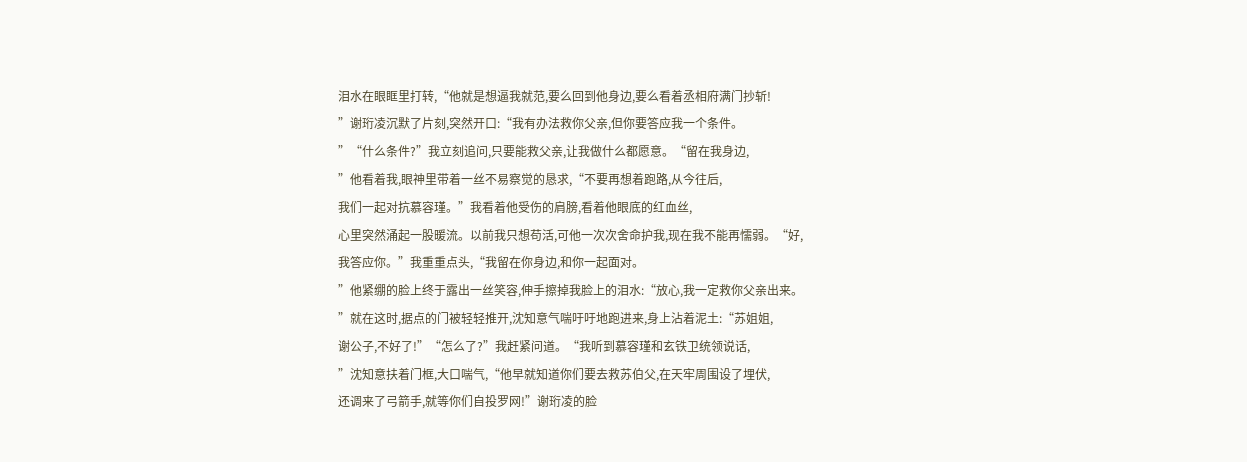泪水在眼眶里打转,“他就是想逼我就范,要么回到他身边,要么看着丞相府满门抄斩!
”谢珩凌沉默了片刻,突然开口:“我有办法救你父亲,但你要答应我一个条件。
”“什么条件?”我立刻追问,只要能救父亲,让我做什么都愿意。“留在我身边,
”他看着我,眼神里带着一丝不易察觉的恳求,“不要再想着跑路,从今往后,
我们一起对抗慕容瑾。”我看着他受伤的肩膀,看着他眼底的红血丝,
心里突然涌起一股暖流。以前我只想苟活,可他一次次舍命护我,现在我不能再懦弱。“好,
我答应你。”我重重点头,“我留在你身边,和你一起面对。
”他紧绷的脸上终于露出一丝笑容,伸手擦掉我脸上的泪水:“放心,我一定救你父亲出来。
”就在这时,据点的门被轻轻推开,沈知意气喘吁吁地跑进来,身上沾着泥土:“苏姐姐,
谢公子,不好了!”“怎么了?”我赶紧问道。“我听到慕容瑾和玄铁卫统领说话,
”沈知意扶着门框,大口喘气,“他早就知道你们要去救苏伯父,在天牢周围设了埋伏,
还调来了弓箭手,就等你们自投罗网!”谢珩凌的脸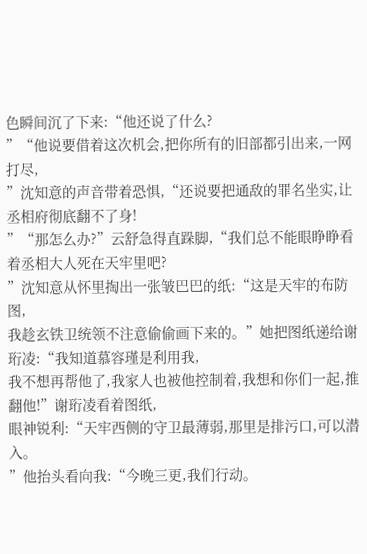色瞬间沉了下来:“他还说了什么?
”“他说要借着这次机会,把你所有的旧部都引出来,一网打尽,
”沈知意的声音带着恐惧,“还说要把通敌的罪名坐实,让丞相府彻底翻不了身!
”“那怎么办?”云舒急得直跺脚,“我们总不能眼睁睁看着丞相大人死在天牢里吧?
”沈知意从怀里掏出一张皱巴巴的纸:“这是天牢的布防图,
我趁玄铁卫统领不注意偷偷画下来的。”她把图纸递给谢珩凌:“我知道慕容瑾是利用我,
我不想再帮他了,我家人也被他控制着,我想和你们一起,推翻他!”谢珩凌看着图纸,
眼神锐利:“天牢西侧的守卫最薄弱,那里是排污口,可以潜入。
”他抬头看向我:“今晚三更,我们行动。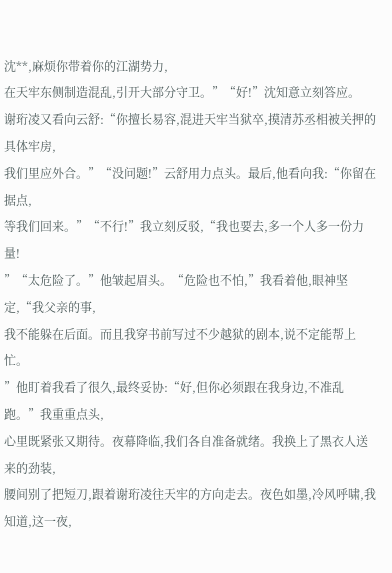沈**,麻烦你带着你的江湖势力,
在天牢东侧制造混乱,引开大部分守卫。”“好!”沈知意立刻答应。
谢珩凌又看向云舒:“你擅长易容,混进天牢当狱卒,摸清苏丞相被关押的具体牢房,
我们里应外合。”“没问题!”云舒用力点头。最后,他看向我:“你留在据点,
等我们回来。”“不行!”我立刻反驳,“我也要去,多一个人多一份力量!
”“太危险了。”他皱起眉头。“危险也不怕,”我看着他,眼神坚定,“我父亲的事,
我不能躲在后面。而且我穿书前写过不少越狱的剧本,说不定能帮上忙。
”他盯着我看了很久,最终妥协:“好,但你必须跟在我身边,不准乱跑。”我重重点头,
心里既紧张又期待。夜幕降临,我们各自准备就绪。我换上了黑衣人送来的劲装,
腰间别了把短刀,跟着谢珩凌往天牢的方向走去。夜色如墨,冷风呼啸,我知道,这一夜,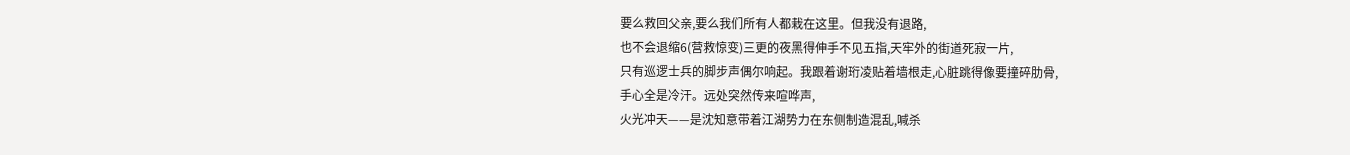要么救回父亲,要么我们所有人都栽在这里。但我没有退路,
也不会退缩6(营救惊变)三更的夜黑得伸手不见五指,天牢外的街道死寂一片,
只有巡逻士兵的脚步声偶尔响起。我跟着谢珩凌贴着墙根走,心脏跳得像要撞碎肋骨,
手心全是冷汗。远处突然传来喧哗声,
火光冲天——是沈知意带着江湖势力在东侧制造混乱,喊杀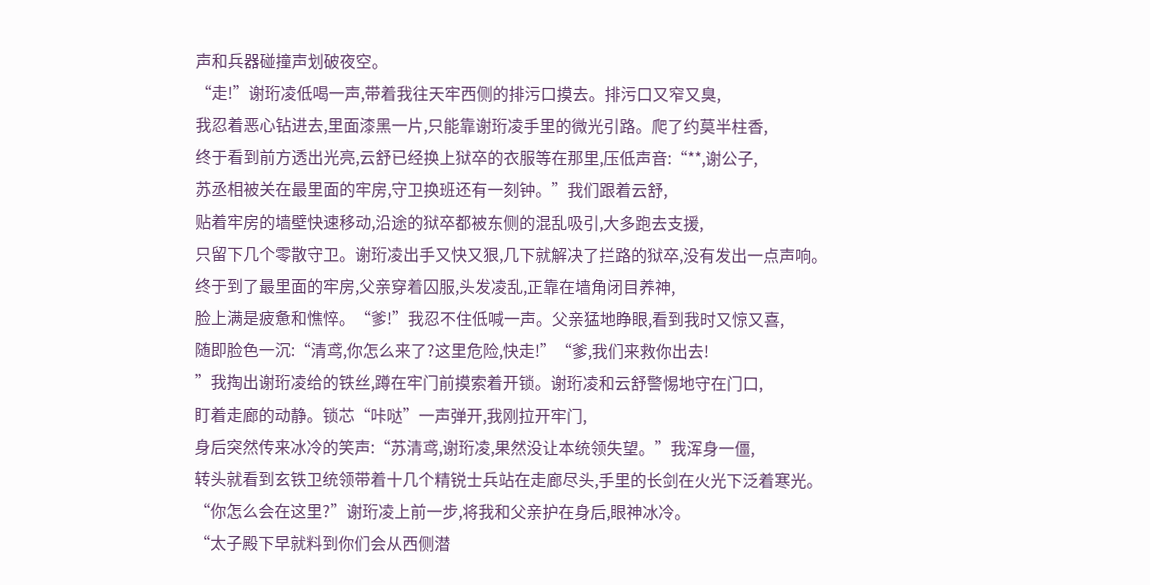声和兵器碰撞声划破夜空。
“走!”谢珩凌低喝一声,带着我往天牢西侧的排污口摸去。排污口又窄又臭,
我忍着恶心钻进去,里面漆黑一片,只能靠谢珩凌手里的微光引路。爬了约莫半柱香,
终于看到前方透出光亮,云舒已经换上狱卒的衣服等在那里,压低声音:“**,谢公子,
苏丞相被关在最里面的牢房,守卫换班还有一刻钟。”我们跟着云舒,
贴着牢房的墙壁快速移动,沿途的狱卒都被东侧的混乱吸引,大多跑去支援,
只留下几个零散守卫。谢珩凌出手又快又狠,几下就解决了拦路的狱卒,没有发出一点声响。
终于到了最里面的牢房,父亲穿着囚服,头发凌乱,正靠在墙角闭目养神,
脸上满是疲惫和憔悴。“爹!”我忍不住低喊一声。父亲猛地睁眼,看到我时又惊又喜,
随即脸色一沉:“清鸢,你怎么来了?这里危险,快走!”“爹,我们来救你出去!
”我掏出谢珩凌给的铁丝,蹲在牢门前摸索着开锁。谢珩凌和云舒警惕地守在门口,
盯着走廊的动静。锁芯“咔哒”一声弹开,我刚拉开牢门,
身后突然传来冰冷的笑声:“苏清鸢,谢珩凌,果然没让本统领失望。”我浑身一僵,
转头就看到玄铁卫统领带着十几个精锐士兵站在走廊尽头,手里的长剑在火光下泛着寒光。
“你怎么会在这里?”谢珩凌上前一步,将我和父亲护在身后,眼神冰冷。
“太子殿下早就料到你们会从西侧潜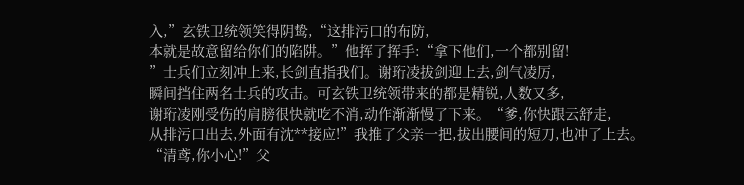入,”玄铁卫统领笑得阴鸷,“这排污口的布防,
本就是故意留给你们的陷阱。”他挥了挥手:“拿下他们,一个都别留!
”士兵们立刻冲上来,长剑直指我们。谢珩凌拔剑迎上去,剑气凌厉,
瞬间挡住两名士兵的攻击。可玄铁卫统领带来的都是精锐,人数又多,
谢珩凌刚受伤的肩膀很快就吃不消,动作渐渐慢了下来。“爹,你快跟云舒走,
从排污口出去,外面有沈**接应!”我推了父亲一把,拔出腰间的短刀,也冲了上去。
“清鸢,你小心!”父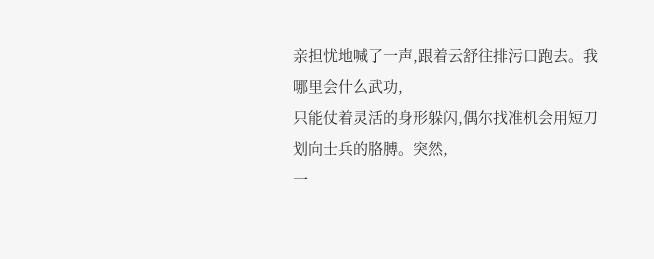亲担忧地喊了一声,跟着云舒往排污口跑去。我哪里会什么武功,
只能仗着灵活的身形躲闪,偶尔找准机会用短刀划向士兵的胳膊。突然,
一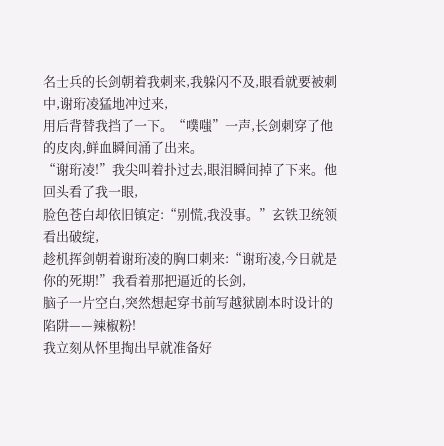名士兵的长剑朝着我刺来,我躲闪不及,眼看就要被刺中,谢珩凌猛地冲过来,
用后背替我挡了一下。“噗嗤”一声,长剑刺穿了他的皮肉,鲜血瞬间涌了出来。
“谢珩凌!”我尖叫着扑过去,眼泪瞬间掉了下来。他回头看了我一眼,
脸色苍白却依旧镇定:“别慌,我没事。”玄铁卫统领看出破绽,
趁机挥剑朝着谢珩凌的胸口刺来:“谢珩凌,今日就是你的死期!”我看着那把逼近的长剑,
脑子一片空白,突然想起穿书前写越狱剧本时设计的陷阱——辣椒粉!
我立刻从怀里掏出早就准备好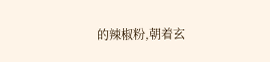的辣椒粉,朝着玄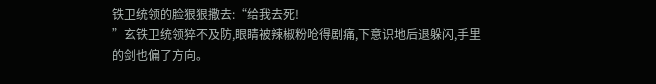铁卫统领的脸狠狠撒去:“给我去死!
”玄铁卫统领猝不及防,眼睛被辣椒粉呛得剧痛,下意识地后退躲闪,手里的剑也偏了方向。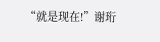“就是现在!”谢珩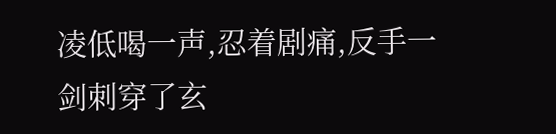凌低喝一声,忍着剧痛,反手一剑刺穿了玄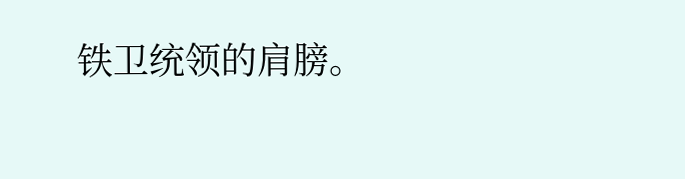铁卫统领的肩膀。